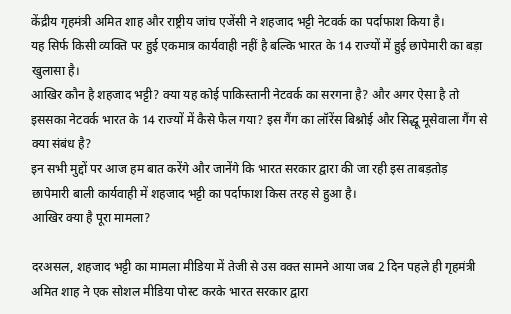केंद्रीय गृहमंत्री अमित शाह और राष्ट्रीय जांच एजेंसी ने शहजाद भट्टी नेटवर्क का पर्दाफाश किया है।
यह सिर्फ किसी व्यक्ति पर हुई एकमात्र कार्यवाही नहीं है बल्कि भारत के 14 राज्यों में हुई छापेमारी का बड़ा खुलासा है।
आखिर कौन है शहजाद भट्टी? क्या यह कोई पाकिस्तानी नेटवर्क का सरगना है? और अगर ऐसा है तो इससका नेटवर्क भारत के 14 राज्यों में कैसे फैल गया? इस गैंग का लॉरेंस बिश्नोई और सिद्धू मूसेवाला गैंग से क्या संबंध है?
इन सभी मुद्दों पर आज हम बात करेंगे और जानेंगे कि भारत सरकार द्वारा की जा रही इस ताबड़तोड़ छापेमारी बाली कार्यवाही में शहजाद भट्टी का पर्दाफाश किस तरह से हुआ है।
आखिर क्या है पूरा मामला?

दरअसल, शहजाद भट्टी का मामला मीडिया में तेजी से उस वक्त सामने आया जब 2 दिन पहले ही गृहमंत्री अमित शाह ने एक सोशल मीडिया पोस्ट करके भारत सरकार द्वारा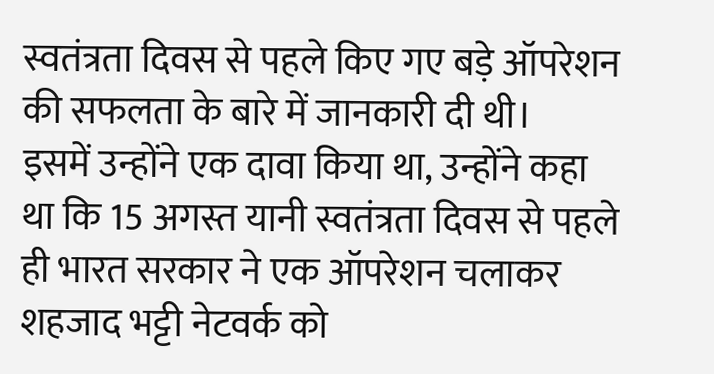स्वतंत्रता दिवस से पहले किए गए बड़े ऑपरेशन की सफलता के बारे में जानकारी दी थी।
इसमें उन्होंने एक दावा किया था, उन्होंने कहा था कि 15 अगस्त यानी स्वतंत्रता दिवस से पहले ही भारत सरकार ने एक ऑपरेशन चलाकर शहजाद भट्टी नेटवर्क को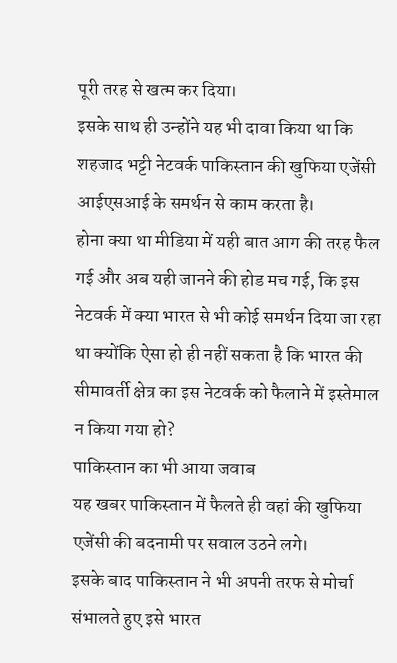पूरी तरह से खत्म कर दिया।
इसके साथ ही उन्होंने यह भी दावा किया था कि शहजाद भट्टी नेटवर्क पाकिस्तान की खुफिया एजेंसी आईएसआई के समर्थन से काम करता है।
होना क्या था मीडिया में यही बात आग की तरह फैल गई और अब यही जानने की होड मच गई, कि इस नेटवर्क में क्या भारत से भी कोई समर्थन दिया जा रहा था क्योंकि ऐसा हो ही नहीं सकता है कि भारत की सीमावर्ती क्षेत्र का इस नेटवर्क को फैलाने में इस्तेमाल न किया गया हो?
पाकिस्तान का भी आया जवाब
यह खबर पाकिस्तान में फैलते ही वहां की खुफिया एजेंसी की बदनामी पर सवाल उठने लगे।
इसके बाद पाकिस्तान ने भी अपनी तरफ से मोर्चा संभालते हुए इसे भारत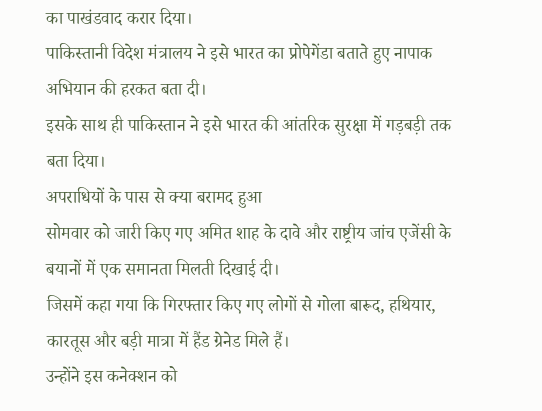का पाखंडवाद करार दिया।
पाकिस्तानी विदेश मंत्रालय ने इसे भारत का प्रोपेगेंडा बताते हुए नापाक अभियान की हरकत बता दी।
इसके साथ ही पाकिस्तान ने इसे भारत की आंतरिक सुरक्षा में गड़बड़ी तक बता दिया।
अपराधियों के पास से क्या बरामद हुआ
सोमवार को जारी किए गए अमित शाह के दावे और राष्ट्रीय जांच एजेंसी के बयानों में एक समानता मिलती दिखाई दी।
जिसमें कहा गया कि गिरफ्तार किए गए लोगों से गोला बारूद, हथियार, कारतूस और बड़ी मात्रा में हैंड ग्रेनेड मिले हैं।
उन्होंने इस कनेक्शन को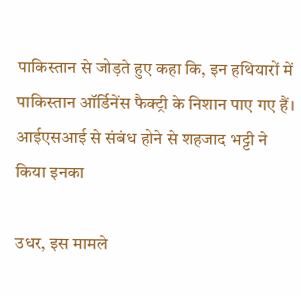पाकिस्तान से जोड़ते हुए कहा कि, इन हथियारों में पाकिस्तान ऑर्डिनेंस फैक्ट्री के निशान पाए गए हैं।
आईएसआई से संबंध होने से शहजाद भट्टी ने किया इनका

उधर, इस मामले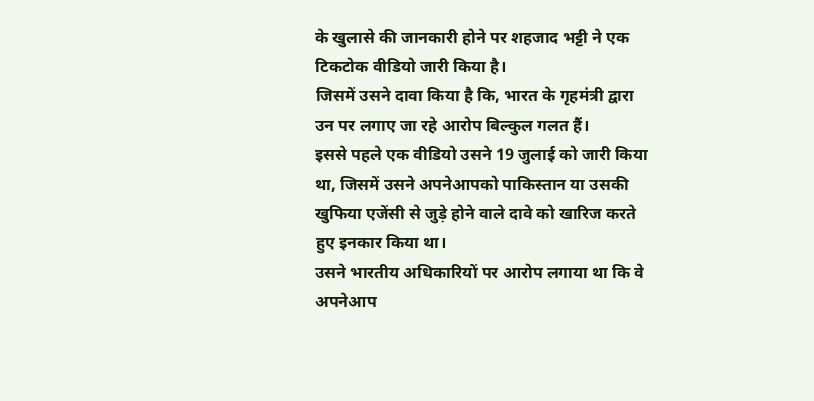के खुलासे की जानकारी होने पर शहजाद भट्टी ने एक टिकटोक वीडियो जारी किया है।
जिसमें उसने दावा किया है कि, भारत के गृहमंत्री द्वारा उन पर लगाए जा रहे आरोप बिल्कुल गलत हैं।
इससे पहले एक वीडियो उसने 19 जुलाई को जारी किया था, जिसमें उसने अपनेआपको पाकिस्तान या उसकी खुफिया एजेंसी से जुड़े होने वाले दावे को खारिज करते हुए इनकार किया था।
उसने भारतीय अधिकारियों पर आरोप लगाया था कि वे अपनेआप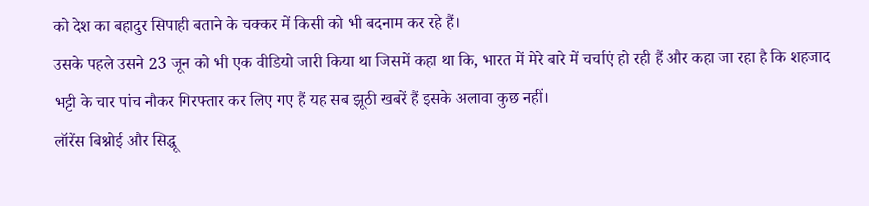को देश का बहादुर सिपाही बताने के चक्कर में किसी को भी बदनाम कर रहे हैं।
उसके पहले उसने 23 जून को भी एक वीडियो जारी किया था जिसमें कहा था कि, भारत में मेरे बारे में चर्चाएं हो रही हैं और कहा जा रहा है कि शहजाद भट्टी के चार पांच नौकर गिरफ्तार कर लिए गए हैं यह सब झूठी खबरें हैं इसके अलावा कुछ नहीं।
लॉरेंस बिश्नोई और सिद्धू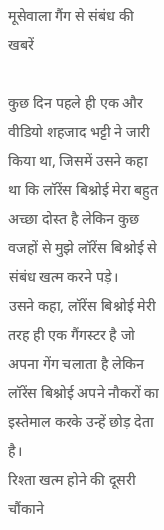मूसेवाला गैंग से संबंध की खबरें

कुछ दिन पहले ही एक और वीडियो शहजाद भट्टी ने जारी किया था, जिसमें उसने कहा था कि लॉरेंस बिश्नोई मेरा बहुत अच्छा दोस्त है लेकिन कुछ वजहों से मुझे लॉरेंस बिश्नोई से संबंध खत्म करने पड़े।
उसने कहा, लॉरेंस बिश्नोई मेरी तरह ही एक गैंगस्टर है जो अपना गेंग चलाता है लेकिन लॉरेंस बिश्नोई अपने नौकरों का इस्तेमाल करके उन्हें छोड़ देता है।
रिश्ता खत्म होने की दूसरी चौंकाने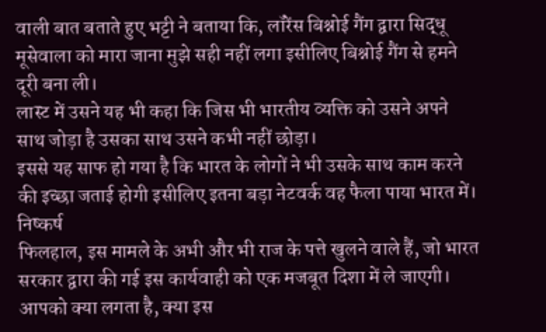वाली बात बताते हुए भट्टी ने बताया कि, लॉरेंस बिश्नोई गैंग द्वारा सिद्धू मूसेवाला को मारा जाना मुझे सही नहीं लगा इसीलिए बिश्नोई गैंग से हमने दूरी बना ली।
लास्ट में उसने यह भी कहा कि जिस भी भारतीय व्यक्ति को उसने अपने साथ जोड़ा है उसका साथ उसने कभी नहीं छोड़ा।
इससे यह साफ हो गया है कि भारत के लोगों ने भी उसके साथ काम करने की इच्छा जताई होगी इसीलिए इतना बड़ा नेटवर्क वह फैला पाया भारत में।
निष्कर्ष
फिलहाल, इस मामले के अभी और भी राज के पत्ते खुलने वाले हैं, जो भारत सरकार द्वारा की गई इस कार्यवाही को एक मजबूत दिशा में ले जाएगी।
आपको क्या लगता है, क्या इस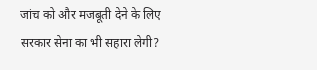जांच को और मजबूती देने के लिए सरकार सेना का भी सहारा लेगी?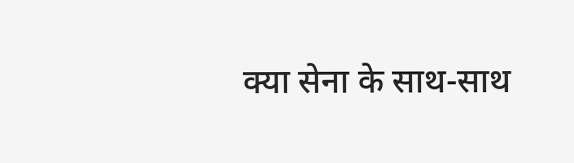क्या सेना के साथ-साथ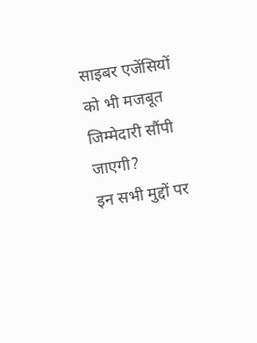साइबर एजेंसियों को भी मजबूत जिम्मेदारी सौंपी जाएगी?
इन सभी मुद्दों पर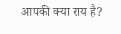आपकी क्या राय है?